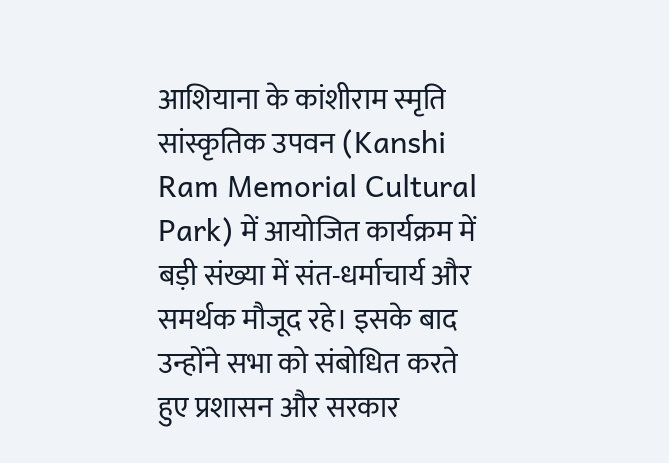आशियाना के कांशीराम स्मृति सांस्कृतिक उपवन (Kanshi Ram Memorial Cultural Park) में आयोजित कार्यक्रम में बड़ी संख्या में संत-धर्माचार्य और समर्थक मौजूद रहे। इसके बाद उन्होंने सभा को संबोधित करते हुए प्रशासन और सरकार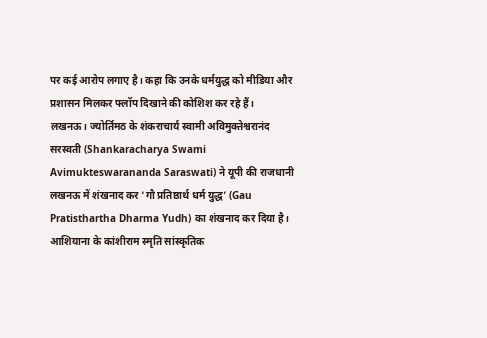पर कई आरोप लगाए है। कहा कि उनके धर्मयुद्ध को मीडिया और प्रशासन मिलकर फ्लॉप दिखाने की कोशिश कर रहे हैं।
लखनऊ। ज्योर्तिमठ के शंकराचार्य स्वामी अविमुक्तेश्वरानंद सरस्वती (Shankaracharya Swami Avimukteswarananda Saraswati) ने यूपी की राजधानी लखनऊ में शंखनाद कर ‘गौ प्रतिष्ठार्थ धर्म युद्ध’ (Gau Pratisthartha Dharma Yudh) का शंखनाद कर दिया है। आशियाना के कांशीराम स्मृति सांस्कृतिक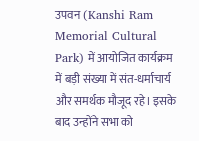उपवन (Kanshi Ram Memorial Cultural Park) में आयोजित कार्यक्रम में बड़ी संख्या में संत-धर्माचार्य और समर्थक मौजूद रहे। इसके बाद उन्होंने सभा को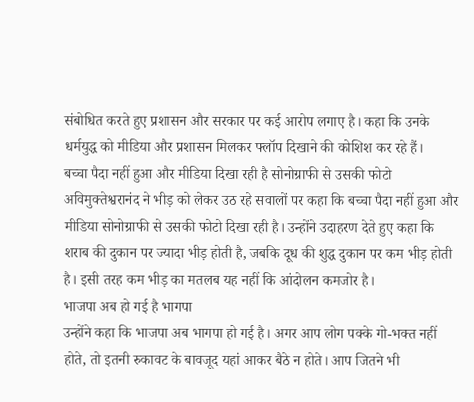संबोधित करते हुए प्रशासन और सरकार पर कई आरोप लगाए है। कहा कि उनके धर्मयुद्ध को मीडिया और प्रशासन मिलकर फ्लॉप दिखाने की कोशिश कर रहे हैं।
बच्चा पैदा नहीं हुआ और मीडिया दिखा रही है सोनोग्राफी से उसकी फोटो
अविमुक्तेश्वरानंद ने भीड़ को लेकर उठ रहे सवालों पर कहा कि बच्चा पैदा नहीं हुआ और मीडिया सोनोग्राफी से उसकी फोटो दिखा रही है। उन्होंने उदाहरण देते हुए कहा कि शराब की दुकान पर ज्यादा भीड़ होती है, जबकि दूध की शुद्ध दुकान पर कम भीड़ होती है। इसी तरह कम भीड़ का मतलब यह नहीं कि आंदोलन कमजोर है।
भाजपा अब हो गई है भागपा
उन्होंने कहा कि भाजपा अब भागपा हो गई है। अगर आप लोग पक्के गो-भक्त नहीं होते, तो इतनी रुकावट के बावजूद यहां आकर बैठे न होते। आप जितने भी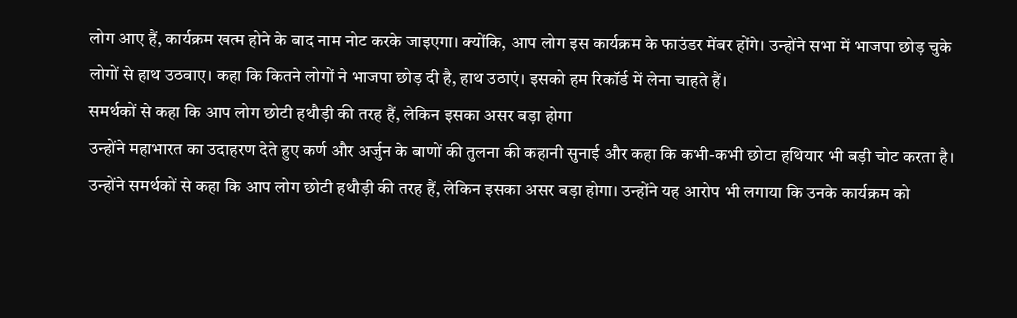लोग आए हैं, कार्यक्रम खत्म होने के बाद नाम नोट करके जाइएगा। क्योंकि, आप लोग इस कार्यक्रम के फाउंडर मेंबर होंगे। उन्होंने सभा में भाजपा छोड़ चुके लोगों से हाथ उठवाए। कहा कि कितने लोगों ने भाजपा छोड़ दी है, हाथ उठाएं। इसको हम रिकॉर्ड में लेना चाहते हैं।
समर्थकों से कहा कि आप लोग छोटी हथौड़ी की तरह हैं, लेकिन इसका असर बड़ा होगा
उन्होंने महाभारत का उदाहरण देते हुए कर्ण और अर्जुन के बाणों की तुलना की कहानी सुनाई और कहा कि कभी-कभी छोटा हथियार भी बड़ी चोट करता है। उन्होंने समर्थकों से कहा कि आप लोग छोटी हथौड़ी की तरह हैं, लेकिन इसका असर बड़ा होगा। उन्होंने यह आरोप भी लगाया कि उनके कार्यक्रम को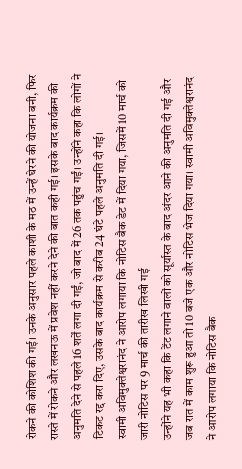रोकने की कोशिश की गई। उनके अनुसार पहले काशी के मठ में उन्हें घेरने की योजना बनी, फिर रास्ते में रोकने और लखनऊ में प्रवेश नहीं करने देने की बात कही गई। इसके बाद कार्यक्रम की अनुमति देने से पहले 16 शर्तें लगा दी गईं, जो बाद में 26 तक पहुंच गईं। उन्होंने कहा कि लोगों ने टिकट रद्द करा दिए, उसके बाद कार्यक्रम से करीब 24 घंटे पहले अनुमति दी गई।
स्वामी अविमुक्तेश्वरानंद ने आरोप लगाया कि नोटिस बैक डेट में दिया गया, जिसमें 10 मार्च को जारी नोटिस पर 9 मार्च की तारीख लिखी गई
उन्होंने यह भी कहा कि टेंट लगाने वालों को सूर्यास्त के बाद अंदर आने की अनुमति दी गई और जब रात में काम शुरू हुआ तो 10 बजे एक और नोटिस भेज दिया गया। स्वामी अविमुक्तेश्वरानंद ने आरोप लगाया कि नोटिस बैक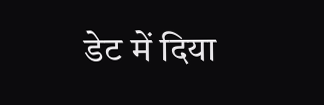डेट में दिया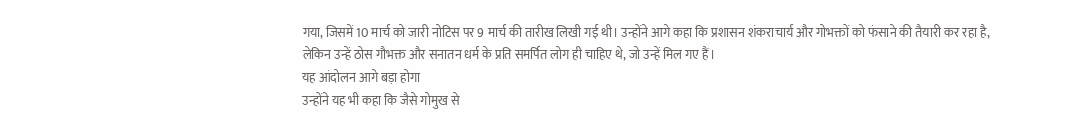गया, जिसमें 10 मार्च को जारी नोटिस पर 9 मार्च की तारीख लिखी गई थी। उन्होंने आगे कहा कि प्रशासन शंकराचार्य और गोभक्तों को फंसाने की तैयारी कर रहा है, लेकिन उन्हें ठोस गौभक्त और सनातन धर्म के प्रति समर्पित लोग ही चाहिए थे, जो उन्हें मिल गए हैं।
यह आंदोलन आगे बड़ा होगा
उन्होंने यह भी कहा कि जैसे गोमुख से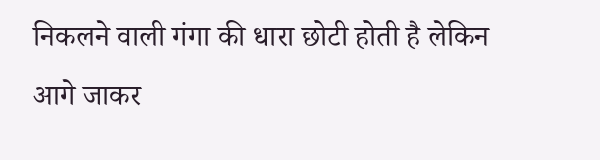निकलने वाली गंगा की धारा छोटी होती है लेकिन आगे जाकर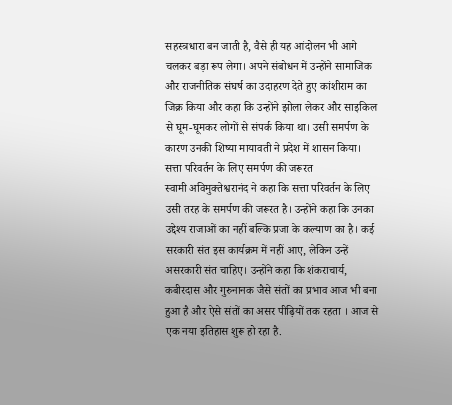सहस्त्रधारा बन जाती है, वैसे ही यह आंदोलन भी आगे चलकर बड़ा रूप लेगा। अपने संबोधन में उन्होंने सामाजिक और राजनीतिक संघर्ष का उदाहरण देते हुए कांशीराम का जिक्र किया और कहा कि उन्होंने झोला लेकर और साइकिल से घूम-घूमकर लोगों से संपर्क किया था। उसी समर्पण के कारण उनकी शिष्या मायावती ने प्रदेश में शासन किया।
सत्ता परिवर्तन के लिए समर्पण की जरूरत
स्वामी अविमुक्तेश्वरानंद ने कहा कि सत्ता परिवर्तन के लिए उसी तरह के समर्पण की जरूरत है। उन्होंने कहा कि उनका उद्देश्य राजाओं का नहीं बल्कि प्रजा के कल्याण का है। कई सरकारी संत इस कार्यक्रम में नहीं आए, लेकिन उन्हें असरकारी संत चाहिए। उन्होंने कहा कि शंकराचार्य, कबीरदास और गुरुनानक जैसे संतों का प्रभाव आज भी बना हुआ है और ऐसे संतों का असर पीढ़ियों तक रहता । आज से एक नया इतिहास शुरू हो रहा है.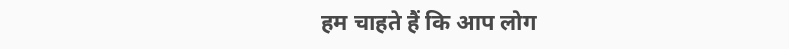हम चाहते हैं कि आप लोग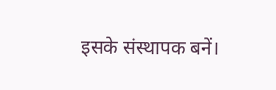इसके संस्थापक बनें।